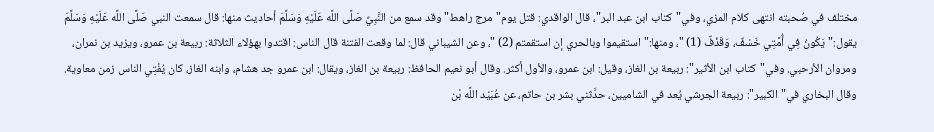مختلف في صُحبته انتهى كلام المزي، وفي"كتاب ابن عبد البر"، قال الواقدي: قتل يوم"مرج راهط"وقد سمع من النَّبِيِّ صَلَّى اللَّه عَلَيْهِ وَسَلَّمَ أحاديث منها: قال سمعت النبي صَلَّى اللَّه عَلَيْهِ وَسَلَّمَ يقول:"يَكُونُ فِي أُمَّتِي خَسْفٌ، وَقَذْفٌ (1) "، ومنها:"استقيموا وبالحري إن استقمتم (2) "، وعن الشيباني قال: لما وقعت الفتنة قال الناس: اقتدوا بهؤلاء الثلاثة: ربيعة بن عمرو، ويزيد بن نمران، ومروان الأرحبي. وفي"كتاب ابن الأثير": ربيعة بن الغاز، وقيل: ابن عمرو، والأول أكثر. وقال أبو نعيم الحافظ: ربيعة بن الغاز، ويقال: ابن عمرو جد هشام، وابنه الغاز، كان يُفْتِي الناس زمن معاوية.
وقال البخاري في"الكبير": ربيعة الجرشي يُعد في الشاميين، حدَّثني بشر بن حاتم، عن عُبَيْد اللَّه بْن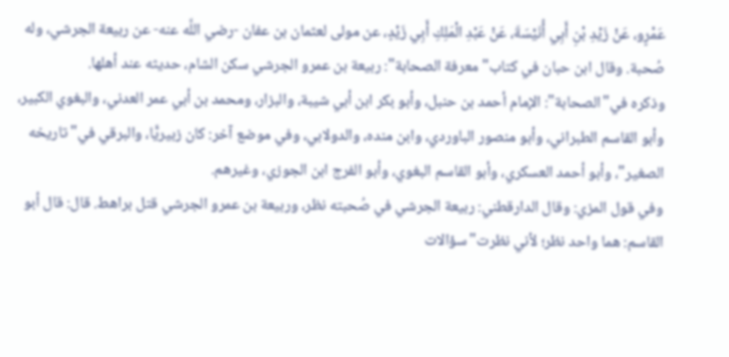عَمْرٍو، عَنْ زَيْدِ بْنِ أَبِي أُنَيْسَةَ، عَنْ عَبْدِ الْمَلِكِ أَبِي زَيْدٍ، عن مولى لعثمان بن عفان -رضي اللَّه عنه- عن ربيعة الجرشي، وله صُحبة. وقال ابن حبان في كتاب"معرفة الصحابة": ربيعة بن عمرو الجرشي سكن الشام، حديثه عند أهلها.
وذكره في"الصحابة": الإمام أحمد بن حنبل، وأبو بكر ابن أبي شيبة، والبزار، ومحمد بن أبي عمر العدني، والبغوي الكبير، وأبو القاسم الطبراني، وأبو منصور الباوردي، وابن منده، والدولابي، وفي موضع آخر: كان زبيريًّا، والبرقي في"تاريخه الصغير"، وأبو أحمد العسكري، وأبو القاسم البغوي، وأبو الفرج ابن الجوزي، وغيرهم.
وفي قول المزي: وقال الدارقطني: ربيعة الجرشي في صُحبته نظر، وربيعة بن عمرو الجرشي قتل براهط. قال: قال أبو القاسم: هما واحد نظر؛ لأني نظرت"سؤالات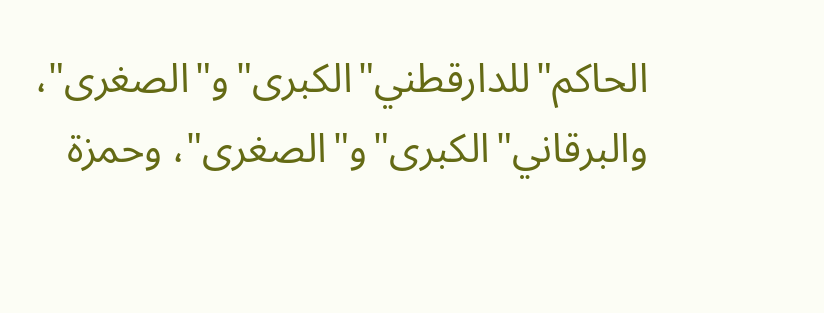الحاكم"للدارقطني"الكبرى"و"الصغرى"، والبرقاني"الكبرى"و"الصغرى"، وحمزة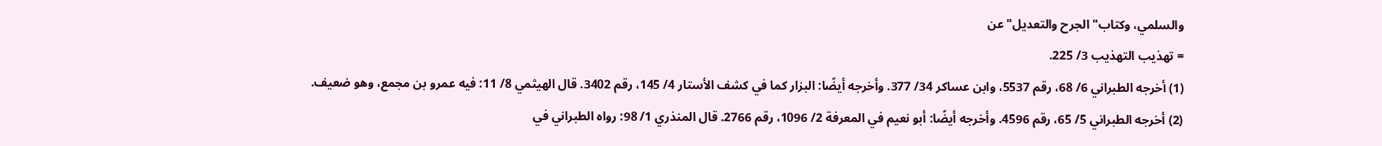والسلمي، وكتاب"الجرح والتعديل"عن
= تهذيب التهذيب 3/ 225.
(1) أخرجه الطبراني 6/ 68، رقم 5537، وابن عساكر 34/ 377. وأخرجه أيضًا: البزار كما في كشف الأستار 4/ 145، رقم 3402. قال الهيثمي 8/ 11: فيه عمرو بن مجمع، وهو ضعيف.
(2) أخرجه الطبراني 5/ 65، رقم 4596. وأخرجه أيضًا: أبو نعيم في المعرفة 2/ 1096، رقم 2766. قال المنذري 1/ 98: رواه الطبراني في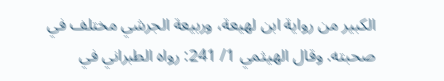الكبير من رواية ابن لهيعة، وربيعة الجرشي مختلف في صحبته. وقال الهيثمي 1/ 241: رواه الطبراني في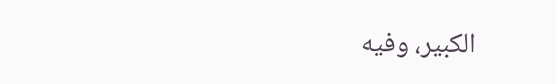الكبير، وفيه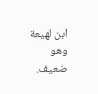ابن لهيعة وهو ضعيف.